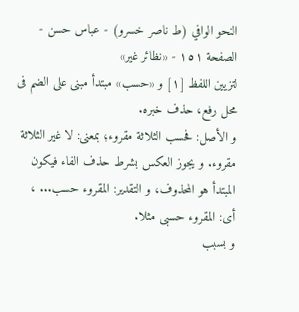النحو الوافي (ط ناصر خسرو) - عباس حسن - الصفحة ١٥١ - «نظائر غير»
لتزيين اللفظ [١] و «حسب» مبتدأ مبنى على الضم فى محل رفع، حذف خبره.
و الأصل: فحسب الثلاثة مقروء؛ بمعنى: لا غير الثلاثة مقروء. و يجوز العكس بشرط حذف الفاء فيكون المبتدأ هو المحذوف، و التقدير: المقروء حسب... ، أى: المقروء حسبى مثلا.
و بسبب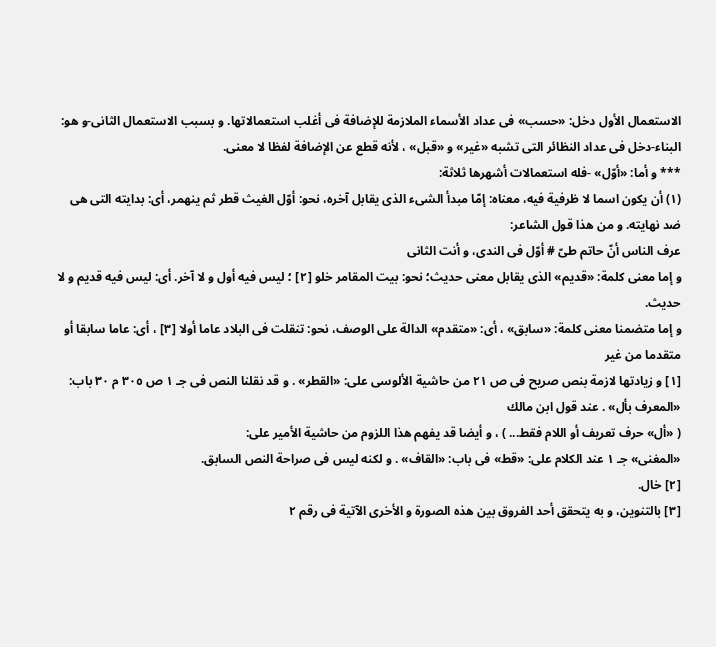الاستعمال الأول دخل: «حسب» فى عداد الأسماء الملازمة للإضافة فى أغلب استعمالاتها. و بسبب الاستعمال الثانى-و هو: البناء-دخل فى عداد النظائر التى تشبه «غير» و «قبل» ، لأنه قطع عن الإضافة لفظا لا معنى.
*** و أما: «أوّل» -فله استعمالات أشهرها ثلاثة:
(١) أن يكون اسما لا ظرفية فيه، معناه: إمّا مبدأ الشىء الذى يقابل آخره، نحو: أوّل الغيث قطر ثم ينهمر، أى: بدايته التى هى ضد نهايته. و من هذا قول الشاعر:
عرف الناس أنّ حاتم طىّ # أوّل فى الندى، و أنت الثانى
و إما معنى كلمة: «قديم» الذى يقابل معنى حديث؛ نحو: بيت المقامر خلو [٢] ؛ ليس فيه أول و لا آخر. أى: ليس فيه قديم و لا حديث.
و إما متضمنا معنى كلمة: «سابق» ، أى: «متقدم» الدالة على الوصف، نحو: تنقلت فى البلاد عاما أولا [٣] ، أى: عاما سابقا أو متقدما من غير
[١] و زيادتها لازمة بنص صريح فى ص ٢١ من حاشية الألوسى على: «القطر» . و قد نقلنا النص فى جـ ١ ص ٣٠٥ م ٣٠ باب: «المعرف بأل» . عند قول ابن مالك
( «أل» حرف تعريف أو اللام فقط... ) ، و أيضا قد يفهم هذا اللزوم من حاشية الأمير على:
«المغنى» جـ ١ عند الكلام على: «قط» فى باب: «القاف» . و لكنه ليس فى صراحة النص السابق.
[٢] خال.
[٣] بالتنوين، و به يتحقق أحد الفروق بين هذه الصورة و الأخرى الآتية فى رقم ٢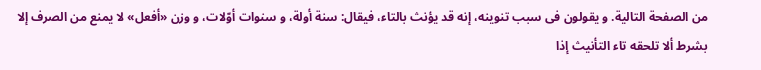من الصفحة التالية. و يقولون فى سبب تنوينه، إنه قد يؤنث بالتاء، فيقال: سنة أولة، و سنوات أوّلات، و وزن «أفعل» لا يمنع من الصرف إلا بشرط ألا تلحقه تاء التأنيث إذا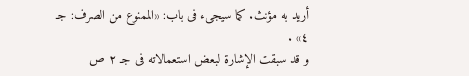أريد به مؤنث. كما سيجىء فى باب: «الممنوع من الصرف: جـ ٤» .
و قد سبقت الإشارة لبعض استعمالاته فى جـ ٢ ص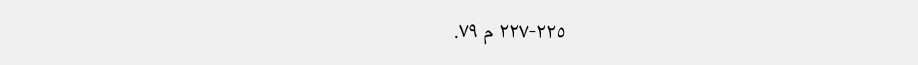٢٢٥-٢٢٧ م ٧٩.